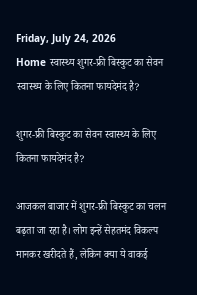Friday, July 24, 2026
Home स्वास्थ्य शुगर-फ्री बिस्कुट का सेवन स्वास्थ्य के लिए कितना फायदेमंद है?

शुगर-फ्री बिस्कुट का सेवन स्वास्थ्य के लिए कितना फायदेमंद है?

आजकल बाजार में शुगर-फ्री बिस्कुट का चलन बढ़ता जा रहा है। लोग इन्हें सेहतमंद विकल्प मानकर खरीदते हैं, लेकिन क्या ये वाकई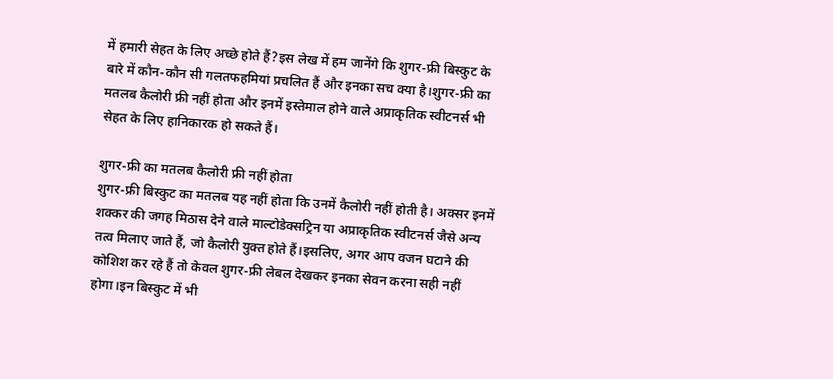में हमारी सेहत के लिए अच्छे होते हैं?इस लेख में हम जानेंगे कि शुगर-फ्री बिस्कुट के बारे में कौन-कौन सी गलतफहमियां प्रचलित हैं और इनका सच क्या है।शुगर-फ्री का मतलब कैलोरी फ्री नहीं होता और इनमें इस्तेमाल होने वाले अप्राकृतिक स्वीटनर्स भी सेहत के लिए हानिकारक हो सकते हैं।

शुगर-फ्री का मतलब कैलोरी फ्री नहीं होता
शुगर-फ्री बिस्कुट का मतलब यह नहीं होता कि उनमें कैलोरी नहीं होती है। अक्सर इनमें शक्कर की जगह मिठास देने वाले माल्टोडेक्सट्रिन या अप्राकृतिक स्वीटनर्स जैसे अन्य तत्व मिलाए जाते हैं, जो कैलोरी युक्त होते हैं।इसलिए, अगर आप वजन घटाने की कोशिश कर रहे हैं तो केवल शुगर-फ्री लेबल देखकर इनका सेवन करना सही नहीं होगा।इन बिस्कुट में भी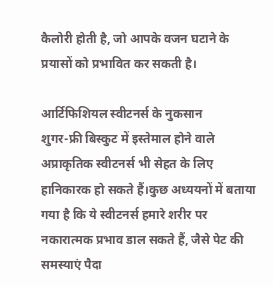कैलोरी होती है, जो आपके वजन घटाने के प्रयासों को प्रभावित कर सकती है।

आर्टिफिशियल स्वीटनर्स के नुकसान
शुगर-फ्री बिस्कुट में इस्तेमाल होने वाले अप्राकृतिक स्वीटनर्स भी सेहत के लिए हानिकारक हो सकते हैं।कुछ अध्ययनों में बताया गया है कि ये स्वीटनर्स हमारे शरीर पर नकारात्मक प्रभाव डाल सकते हैं, जैसे पेट की समस्याएं पैदा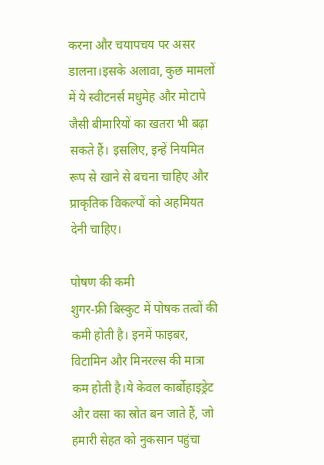करना और चयापचय पर असर डालना।इसके अलावा, कुछ मामलों में ये स्वीटनर्स मधुमेह और मोटापे जैसी बीमारियों का खतरा भी बढ़ा सकते हैं। इसलिए, इन्हें नियमित रूप से खाने से बचना चाहिए और प्राकृतिक विकल्पों को अहमियत देनी चाहिए।

पोषण की कमी
शुगर-फ्री बिस्कुट में पोषक तत्वों की कमी होती है। इनमें फाइबर, विटामिन और मिनरल्स की मात्रा कम होती है।ये केवल कार्बोहाइड्रेट और वसा का स्रोत बन जाते हैं, जो हमारी सेहत को नुकसान पहुंचा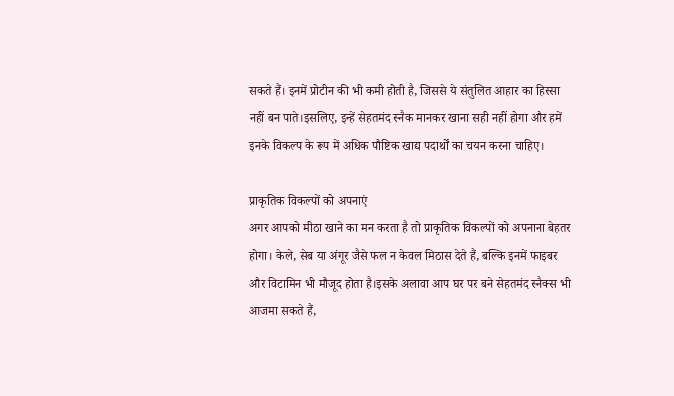सकते हैं। इनमें प्रोटीन की भी कमी होती है, जिससे ये संतुलित आहार का हिस्सा नहीं बन पाते।इसलिए, इन्हें सेहतमंद स्नैक मानकर खाना सही नहीं होगा और हमें इनके विकल्प के रूप में अधिक पौष्टिक खाद्य पदार्थों का चयन करना चाहिए।

प्राकृतिक विकल्पों को अपनाएं
अगर आपको मीठा खाने का मन करता है तो प्राकृतिक विकल्पों को अपनाना बेहतर होगा। केले, सेब या अंगूर जैसे फल न केवल मिठास देते हैं, बल्कि इनमें फाइबर और विटामिन भी मौजूद होता है।इसके अलावा आप घर पर बने सेहतमंद स्नैक्स भी आजमा सकते हैं,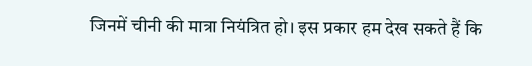जिनमें चीनी की मात्रा नियंत्रित हो। इस प्रकार हम देख सकते हैं कि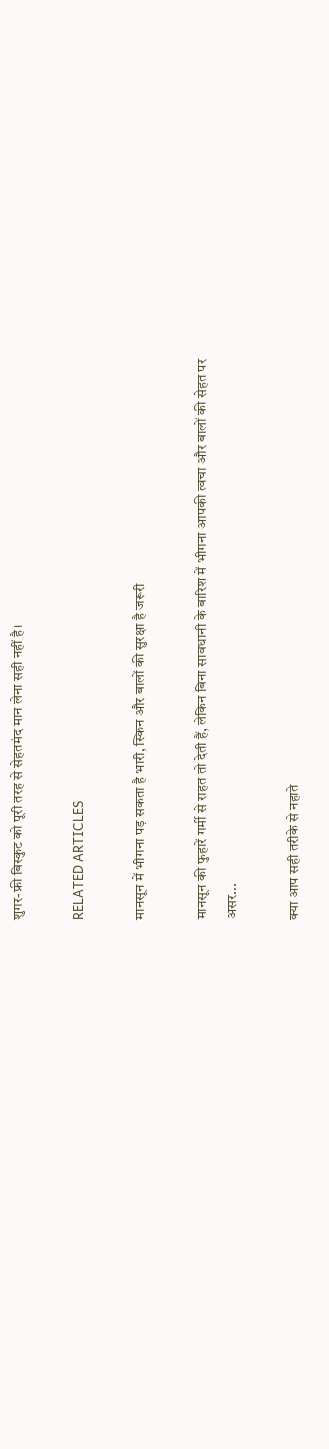शुगर-फ्री बिस्कुट को पूरी तरह से सेहतमंद मान लेना सही नहीं है।

RELATED ARTICLES

मानसून में भीगना पड़ सकता है भारी, स्किन और बालों की सुरक्षा है जरूरी

मानसून की फुहारें गर्मी से राहत तो देती हैं, लेकिन बिना सावधानी के बारिश में भीगना आपकी त्वचा और बालों की सेहत पर असर...

क्या आप सही तरीके से नहाते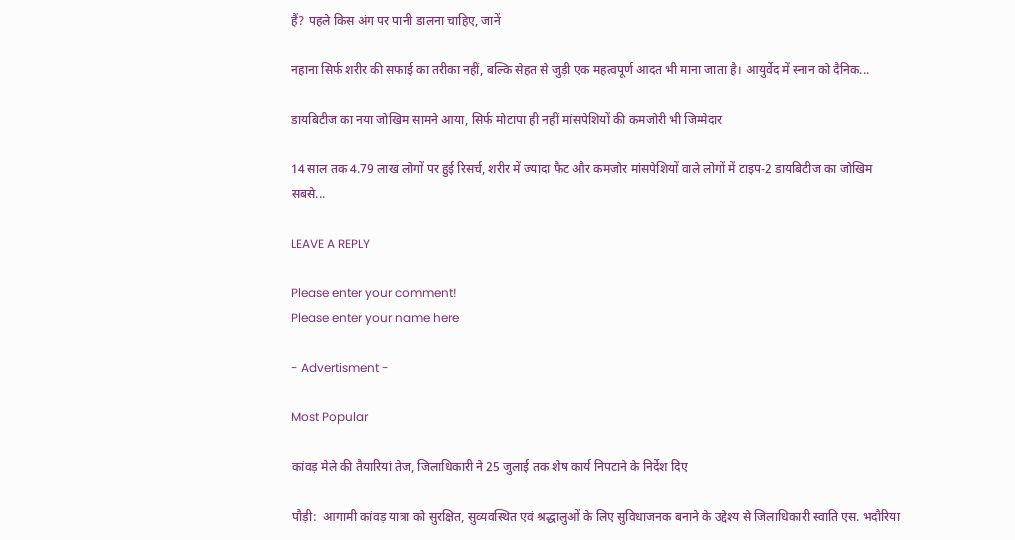हैं? पहले किस अंग पर पानी डालना चाहिए, जानें

नहाना सिर्फ शरीर की सफाई का तरीका नहीं, बल्कि सेहत से जुड़ी एक महत्वपूर्ण आदत भी माना जाता है। आयुर्वेद में स्नान को दैनिक...

डायबिटीज का नया जोखिम सामने आया, सिर्फ मोटापा ही नहीं मांसपेशियों की कमजोरी भी जिम्मेदार

14 साल तक 4.79 लाख लोगों पर हुई रिसर्च, शरीर में ज्यादा फैट और कमजोर मांसपेशियों वाले लोगों में टाइप-2 डायबिटीज का जोखिम सबसे...

LEAVE A REPLY

Please enter your comment!
Please enter your name here

- Advertisment -

Most Popular

कांवड़ मेले की तैयारियां तेज, जिलाधिकारी ने 25 जुलाई तक शेष कार्य निपटाने के निर्देश दिए

पौड़ी:  आगामी कांवड़ यात्रा को सुरक्षित, सुव्यवस्थित एवं श्रद्धालुओं के लिए सुविधाजनक बनाने के उद्देश्य से जिलाधिकारी स्वाति एस. भदौरिया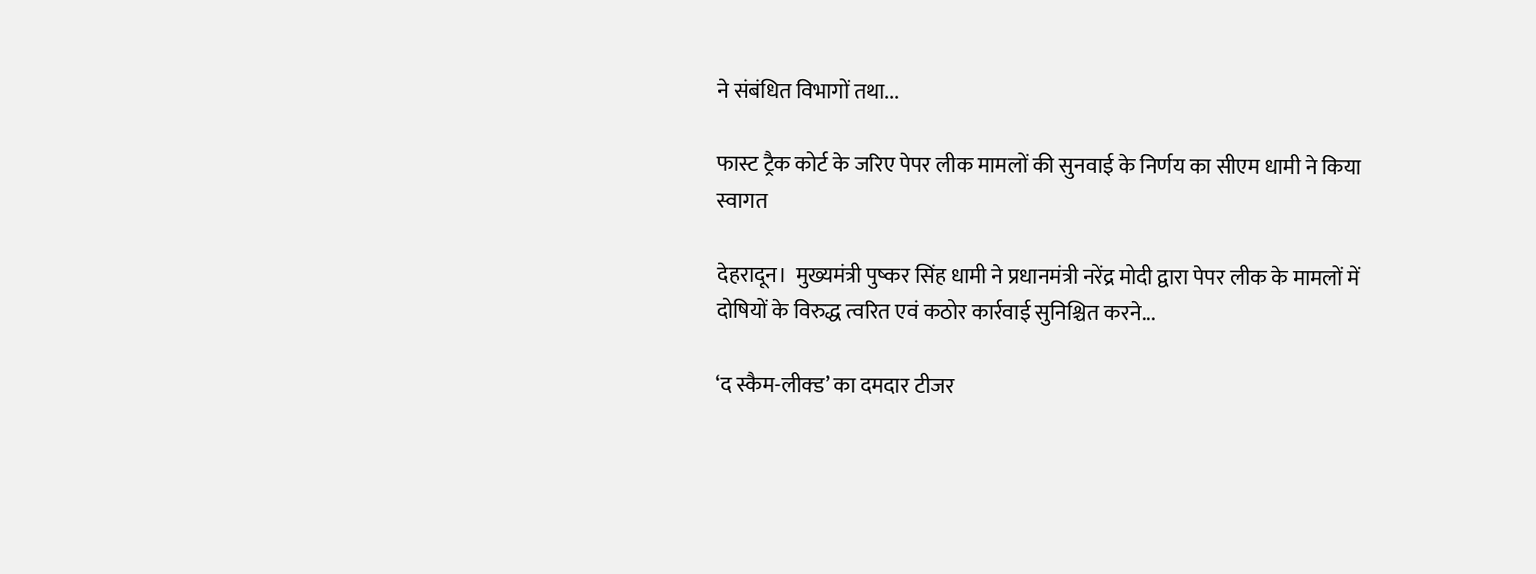ने संबंधित विभागों तथा...

फास्ट ट्रैक कोर्ट के जरिए पेपर लीक मामलों की सुनवाई के निर्णय का सीएम धामी ने किया स्वागत

देहरादून।  मुख्यमंत्री पुष्कर सिंह धामी ने प्रधानमंत्री नरेंद्र मोदी द्वारा पेपर लीक के मामलों में दोषियों के विरुद्ध त्वरित एवं कठोर कार्रवाई सुनिश्चित करने...

‘द स्कैम-लीक्ड’ का दमदार टीजर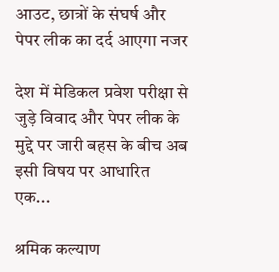आउट, छात्रों के संघर्ष और पेपर लीक का दर्द आएगा नजर

देश में मेडिकल प्रवेश परीक्षा से जुड़े विवाद और पेपर लीक के मुद्दे पर जारी बहस के बीच अब इसी विषय पर आधारित एक...

श्रमिक कल्याण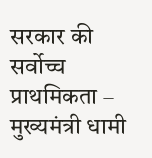सरकार की सर्वोच्च प्राथमिकता – मुख्यमंत्री धामी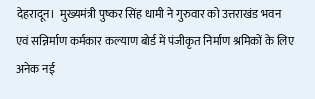देहरादून।  मुख्यमंत्री पुष्कर सिंह धामी ने गुरुवार को उत्तराखंड भवन एवं सन्निर्माण कर्मकार कल्याण बोर्ड में पंजीकृत निर्माण श्रमिकों के लिए अनेक नई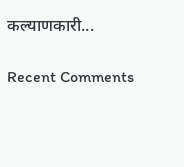कल्याणकारी...

Recent Comments